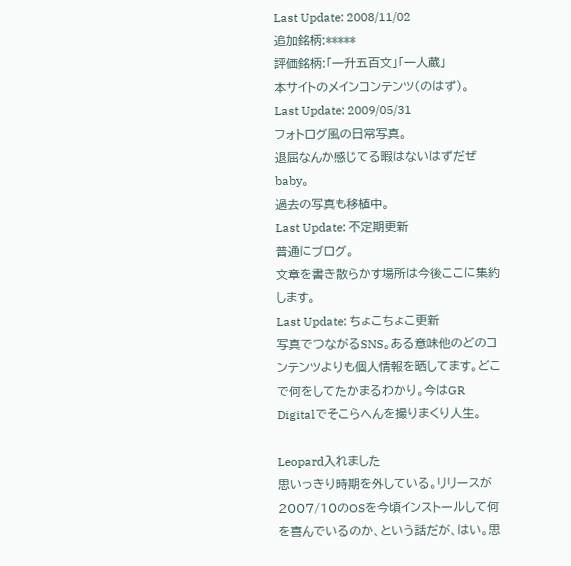Last Update: 2008/11/02
追加銘柄:*****
評価銘柄:「一升五百文」「一人蔵」
本サイトのメインコンテンツ(のはず)。
Last Update: 2009/05/31
フォトログ風の日常写真。
退屈なんか感じてる暇はないはずだぜbaby。
過去の写真も移植中。
Last Update: 不定期更新
普通にブログ。
文章を書き散らかす場所は今後ここに集約します。
Last Update: ちょこちょこ更新
写真でつながるSNS。ある意味他のどのコンテンツよりも個人情報を晒してます。どこで何をしてたかまるわかり。今はGR Digitalでそこらへんを撮りまくり人生。

Leopard入れました
思いっきり時期を外している。リリースが2007/10のOSを今頃インストールして何を喜んでいるのか、という話だが、はい。思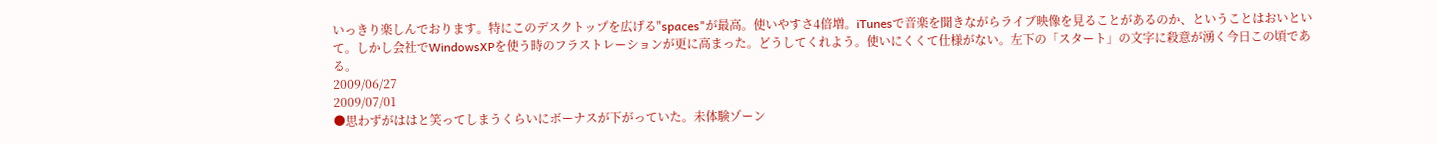いっきり楽しんでおります。特にこのデスクトップを広げる"spaces"が最高。使いやすさ4倍増。iTunesで音楽を聞きながらライブ映像を見ることがあるのか、ということはおいといて。しかし会社でWindowsXPを使う時のフラストレーションが更に高まった。どうしてくれよう。使いにくくて仕様がない。左下の「スタート」の文字に殺意が湧く今日この頃である。
2009/06/27
2009/07/01
●思わずがははと笑ってしまうくらいにボーナスが下がっていた。未体験ゾーン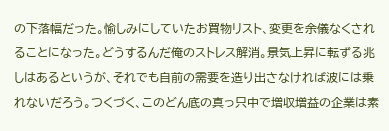の下落幅だった。愉しみにしていたお買物リスト、変更を余儀なくされることになった。どうするんだ俺のストレス解消。景気上昇に転ずる兆しはあるというが、それでも自前の需要を造り出さなければ波には乗れないだろう。つくづく、このどん底の真っ只中で増収増益の企業は素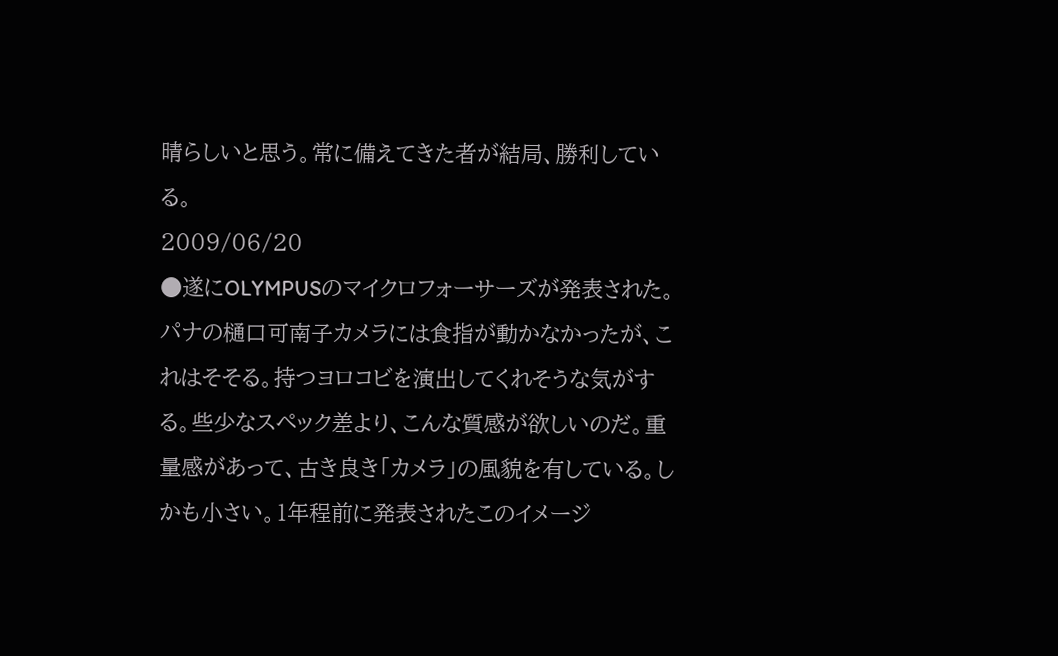晴らしいと思う。常に備えてきた者が結局、勝利している。
2009/06/20
●遂にOLYMPUSのマイクロフォーサーズが発表された。パナの樋口可南子カメラには食指が動かなかったが、これはそそる。持つヨロコビを演出してくれそうな気がする。些少なスペック差より、こんな質感が欲しいのだ。重量感があって、古き良き「カメラ」の風貌を有している。しかも小さい。1年程前に発表されたこのイメージ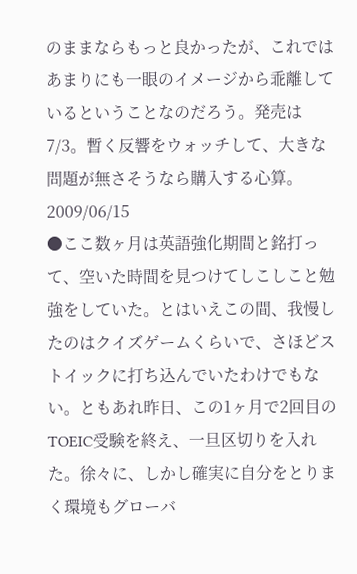のままならもっと良かったが、これではあまりにも一眼のイメージから乖離しているということなのだろう。発売は7/3。暫く反響をウォッチして、大きな問題が無さそうなら購入する心算。
2009/06/15
●ここ数ヶ月は英語強化期間と銘打って、空いた時間を見つけてしこしこと勉強をしていた。とはいえこの間、我慢したのはクイズゲームくらいで、さほどストイックに打ち込んでいたわけでもない。ともあれ昨日、この1ヶ月で2回目のTOEIC受験を終え、一旦区切りを入れた。徐々に、しかし確実に自分をとりまく環境もグローバ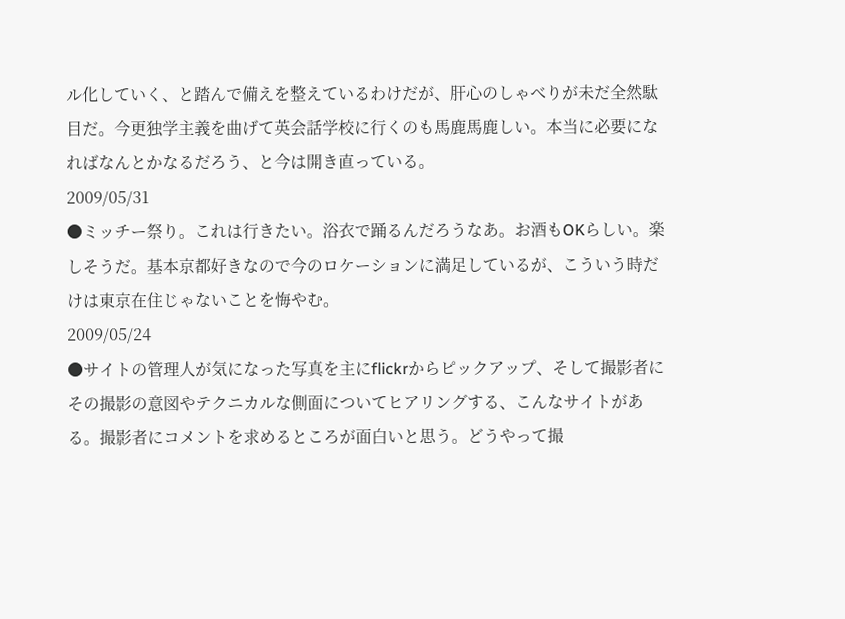ル化していく、と踏んで備えを整えているわけだが、肝心のしゃべりが未だ全然駄目だ。今更独学主義を曲げて英会話学校に行くのも馬鹿馬鹿しい。本当に必要になればなんとかなるだろう、と今は開き直っている。
2009/05/31
●ミッチー祭り。これは行きたい。浴衣で踊るんだろうなあ。お酒もOKらしい。楽しそうだ。基本京都好きなので今のロケーションに満足しているが、こういう時だけは東京在住じゃないことを悔やむ。
2009/05/24
●サイトの管理人が気になった写真を主にflickrからピックアップ、そして撮影者にその撮影の意図やテクニカルな側面についてヒアリングする、こんなサイトがある。撮影者にコメントを求めるところが面白いと思う。どうやって撮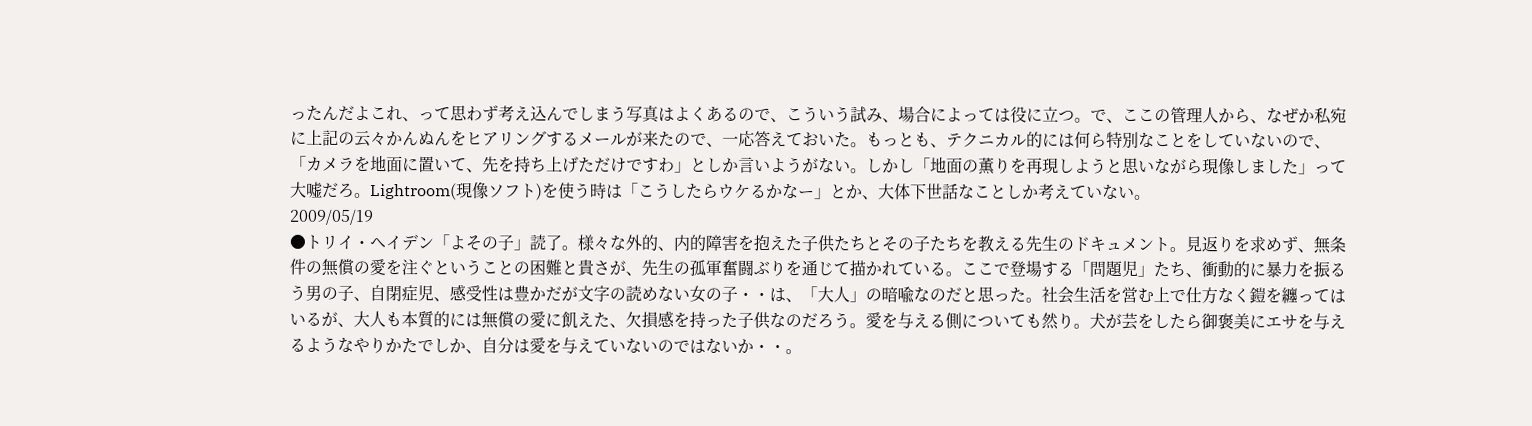ったんだよこれ、って思わず考え込んでしまう写真はよくあるので、こういう試み、場合によっては役に立つ。で、ここの管理人から、なぜか私宛に上記の云々かんぬんをヒアリングするメールが来たので、一応答えておいた。もっとも、テクニカル的には何ら特別なことをしていないので、「カメラを地面に置いて、先を持ち上げただけですわ」としか言いようがない。しかし「地面の薫りを再現しようと思いながら現像しました」って大嘘だろ。Lightroom(現像ソフト)を使う時は「こうしたらウケるかなー」とか、大体下世話なことしか考えていない。
2009/05/19
●トリイ・ヘイデン「よその子」読了。様々な外的、内的障害を抱えた子供たちとその子たちを教える先生のドキュメント。見返りを求めず、無条件の無償の愛を注ぐということの困難と貴さが、先生の孤軍奮闘ぶりを通じて描かれている。ここで登場する「問題児」たち、衝動的に暴力を振るう男の子、自閉症児、感受性は豊かだが文字の読めない女の子・・は、「大人」の暗喩なのだと思った。社会生活を営む上で仕方なく鎧を纏ってはいるが、大人も本質的には無償の愛に飢えた、欠損感を持った子供なのだろう。愛を与える側についても然り。犬が芸をしたら御褒美にエサを与えるようなやりかたでしか、自分は愛を与えていないのではないか・・。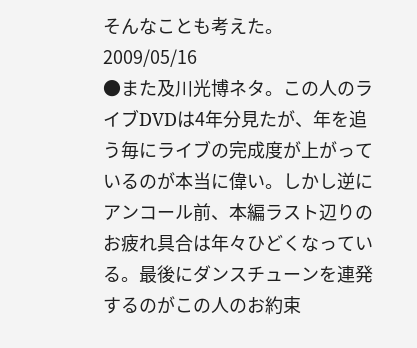そんなことも考えた。
2009/05/16
●また及川光博ネタ。この人のライブDVDは4年分見たが、年を追う毎にライブの完成度が上がっているのが本当に偉い。しかし逆にアンコール前、本編ラスト辺りのお疲れ具合は年々ひどくなっている。最後にダンスチューンを連発するのがこの人のお約束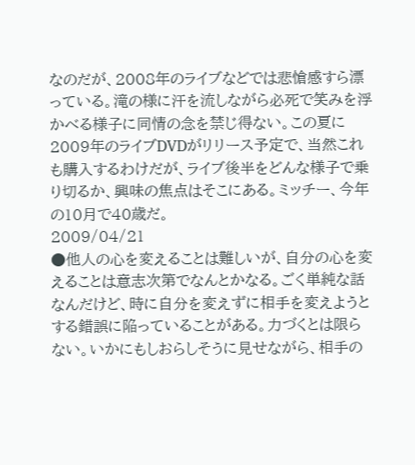なのだが、2008年のライブなどでは悲愴感すら漂っている。滝の様に汗を流しながら必死で笑みを浮かべる様子に同情の念を禁じ得ない。この夏に2009年のライブDVDがリリース予定で、当然これも購入するわけだが、ライブ後半をどんな様子で乗り切るか、興味の焦点はそこにある。ミッチー、今年の10月で40歳だ。
2009/04/21
●他人の心を変えることは難しいが、自分の心を変えることは意志次第でなんとかなる。ごく単純な話なんだけど、時に自分を変えずに相手を変えようとする錯誤に陥っていることがある。力づくとは限らない。いかにもしおらしそうに見せながら、相手の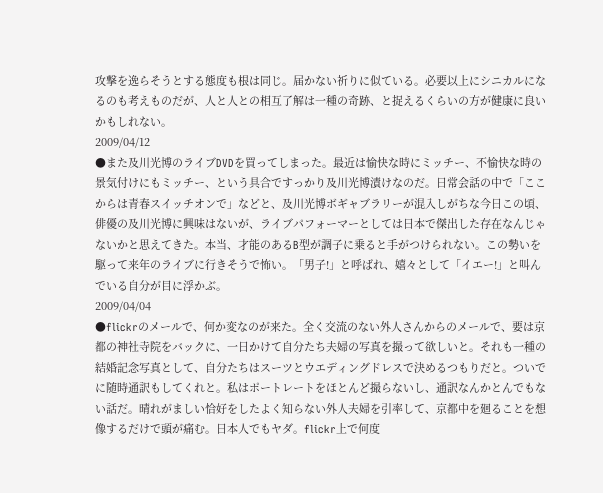攻撃を逸らそうとする態度も根は同じ。届かない祈りに似ている。必要以上にシニカルになるのも考えものだが、人と人との相互了解は一種の奇跡、と捉えるくらいの方が健康に良いかもしれない。
2009/04/12
●また及川光博のライブDVDを買ってしまった。最近は愉快な時にミッチー、不愉快な時の景気付けにもミッチー、という具合ですっかり及川光博漬けなのだ。日常会話の中で「ここからは青春スイッチオンで」などと、及川光博ボギャブラリーが混入しがちな今日この頃、俳優の及川光博に興味はないが、ライブパフォーマーとしては日本で傑出した存在なんじゃないかと思えてきた。本当、才能のあるB型が調子に乗ると手がつけられない。この勢いを駆って来年のライブに行きそうで怖い。「男子!」と呼ばれ、嬉々として「イエー!」と叫んでいる自分が目に浮かぶ。
2009/04/04
●flickrのメールで、何か変なのが来た。全く交流のない外人さんからのメールで、要は京都の神社寺院をバックに、一日かけて自分たち夫婦の写真を撮って欲しいと。それも一種の結婚記念写真として、自分たちはスーツとウエディングドレスで決めるつもりだと。ついでに随時通訳もしてくれと。私はポートレートをほとんど撮らないし、通訳なんかとんでもない話だ。晴れがましい恰好をしたよく知らない外人夫婦を引率して、京都中を廻ることを想像するだけで頭が痛む。日本人でもヤダ。flickr上で何度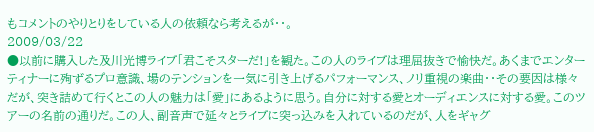もコメントのやりとりをしている人の依頼なら考えるが・・。
2009/03/22
●以前に購入した及川光博ライブ「君こそスターだ!」を観た。この人のライブは理屈抜きで愉快だ。あくまでエンターティナーに殉ずるプロ意識、場のテンションを一気に引き上げるパフォーマンス、ノリ重視の楽曲・・その要因は様々だが、突き詰めて行くとこの人の魅力は「愛」にあるように思う。自分に対する愛とオーディエンスに対する愛。このツアーの名前の通りだ。この人、副音声で延々とライブに突っ込みを入れているのだが、人をギャグ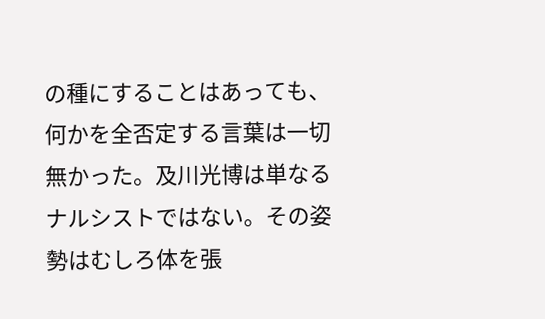の種にすることはあっても、何かを全否定する言葉は一切無かった。及川光博は単なるナルシストではない。その姿勢はむしろ体を張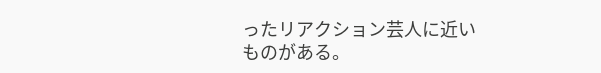ったリアクション芸人に近いものがある。